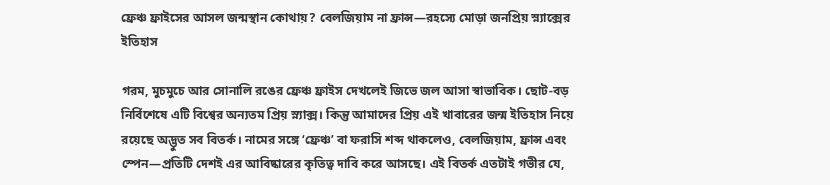ফ্রেঞ্চ ফ্রাইসের আসল জন্মস্থান কোথায়? বেলজিয়াম না ফ্রান্স—রহস্যে মোড়া জনপ্রিয় স্ন্যাক্সের ইতিহাস

গরম, মুচমুচে আর সোনালি রঙের ফ্রেঞ্চ ফ্রাইস দেখলেই জিভে জল আসা স্বাভাবিক। ছোট-বড় নির্বিশেষে এটি বিশ্বের অন্যতম প্রিয় স্ন্যাক্স। কিন্তু আমাদের প্রিয় এই খাবারের জন্ম ইতিহাস নিয়ে রয়েছে অদ্ভুত সব বিতর্ক। নামের সঙ্গে ‘ফ্রেঞ্চ’ বা ফরাসি শব্দ থাকলেও, বেলজিয়াম, ফ্রান্স এবং স্পেন—প্রতিটি দেশই এর আবিষ্কারের কৃতিত্ব দাবি করে আসছে। এই বিতর্ক এতটাই গভীর যে,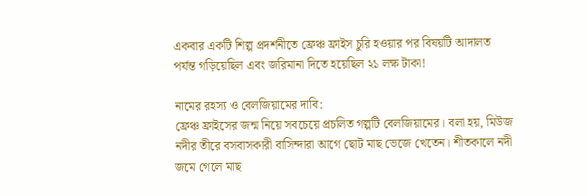একবার একটি শিল্প প্রদর্শনীতে ফ্রেঞ্চ ফ্রাইস চুরি হওয়ার পর বিষয়টি আদালত পর্যন্ত গড়িয়েছিল এবং জরিমানা দিতে হয়েছিল ২১ লক্ষ টাকা!

নামের রহস্য ও বেলজিয়ামের দাবি:
ফ্রেঞ্চ ফ্রাইসের জন্ম নিয়ে সবচেয়ে প্রচলিত গল্পটি বেলজিয়ামের। বলা হয়, মিউজ নদীর তীরে বসবাসকারী বাসিন্দারা আগে ছোট মাছ ভেজে খেতেন। শীতকালে নদী জমে গেলে মাছ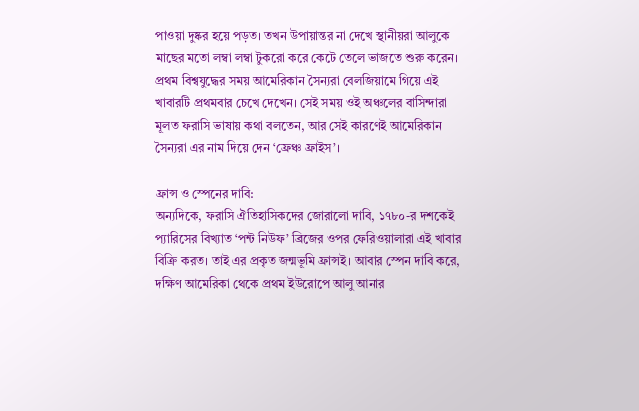পাওয়া দুষ্কর হয়ে পড়ত। তখন উপায়ান্তর না দেখে স্থানীয়রা আলুকে মাছের মতো লম্বা লম্বা টুকরো করে কেটে তেলে ভাজতে শুরু করেন। প্রথম বিশ্বযুদ্ধের সময় আমেরিকান সৈন্যরা বেলজিয়ামে গিয়ে এই খাবারটি প্রথমবার চেখে দেখেন। সেই সময় ওই অঞ্চলের বাসিন্দারা মূলত ফরাসি ভাষায় কথা বলতেন, আর সেই কারণেই আমেরিকান সৈন্যরা এর নাম দিয়ে দেন ‘ফ্রেঞ্চ ফ্রাইস’।

ফ্রান্স ও স্পেনের দাবি:
অন্যদিকে, ফরাসি ঐতিহাসিকদের জোরালো দাবি, ১৭৮০-র দশকেই প্যারিসের বিখ্যাত ‘পন্ট নিউফ’ ব্রিজের ওপর ফেরিওয়ালারা এই খাবার বিক্রি করত। তাই এর প্রকৃত জন্মভূমি ফ্রান্সই। আবার স্পেন দাবি করে, দক্ষিণ আমেরিকা থেকে প্রথম ইউরোপে আলু আনার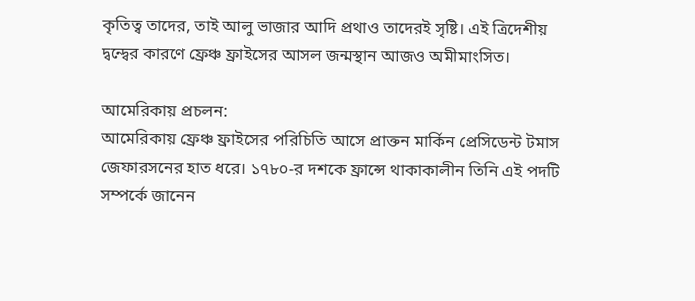কৃতিত্ব তাদের, তাই আলু ভাজার আদি প্রথাও তাদেরই সৃষ্টি। এই ত্রিদেশীয় দ্বন্দ্বের কারণে ফ্রেঞ্চ ফ্রাইসের আসল জন্মস্থান আজও অমীমাংসিত।

আমেরিকায় প্রচলন:
আমেরিকায় ফ্রেঞ্চ ফ্রাইসের পরিচিতি আসে প্রাক্তন মার্কিন প্রেসিডেন্ট টমাস জেফারসনের হাত ধরে। ১৭৮০-র দশকে ফ্রান্সে থাকাকালীন তিনি এই পদটি সম্পর্কে জানেন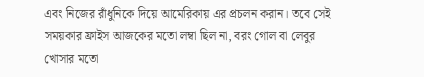এবং নিজের রাঁধুনিকে দিয়ে আমেরিকায় এর প্রচলন করান। তবে সেই সময়কার ফ্রাইস আজকের মতো লম্বা ছিল না, বরং গোল বা লেবুর খোসার মতো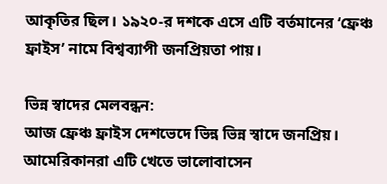আকৃতির ছিল। ১৯২০-র দশকে এসে এটি বর্তমানের ‘ফ্রেঞ্চ ফ্রাইস’ নামে বিশ্বব্যাপী জনপ্রিয়তা পায়।

ভিন্ন স্বাদের মেলবন্ধন:
আজ ফ্রেঞ্চ ফ্রাইস দেশভেদে ভিন্ন ভিন্ন স্বাদে জনপ্রিয়। আমেরিকানরা এটি খেতে ভালোবাসেন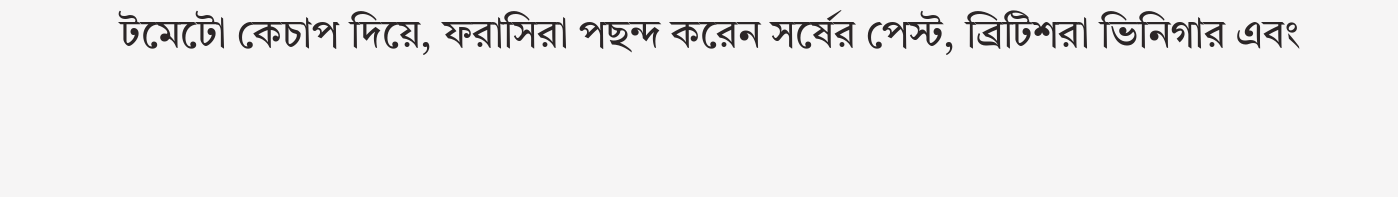টমেটো কেচাপ দিয়ে, ফরাসিরা পছন্দ করেন সর্ষের পেস্ট, ব্রিটিশরা ভিনিগার এবং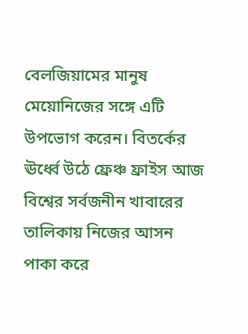বেলজিয়ামের মানুষ মেয়োনিজের সঙ্গে এটি উপভোগ করেন। বিতর্কের ঊর্ধ্বে উঠে ফ্রেঞ্চ ফ্রাইস আজ বিশ্বের সর্বজনীন খাবারের তালিকায় নিজের আসন পাকা করে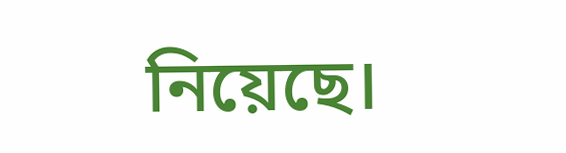নিয়েছে।